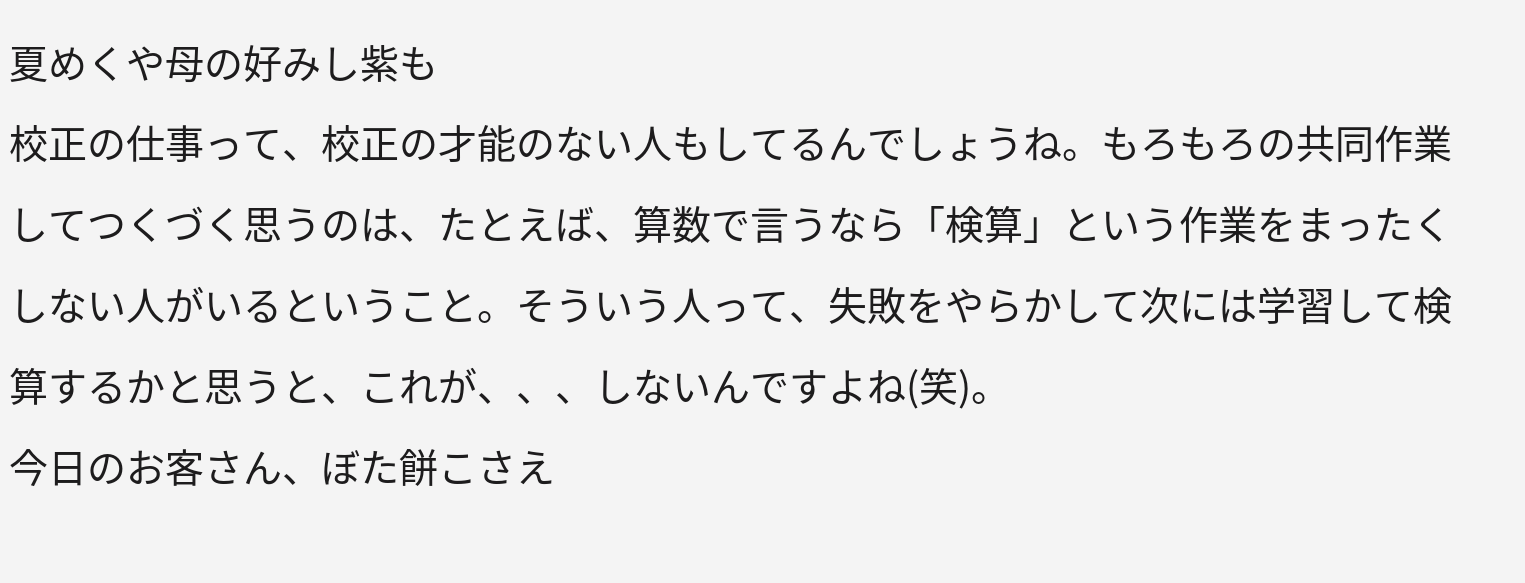夏めくや母の好みし紫も
校正の仕事って、校正の才能のない人もしてるんでしょうね。もろもろの共同作業してつくづく思うのは、たとえば、算数で言うなら「検算」という作業をまったくしない人がいるということ。そういう人って、失敗をやらかして次には学習して検算するかと思うと、これが、、、しないんですよね(笑)。
今日のお客さん、ぼた餅こさえ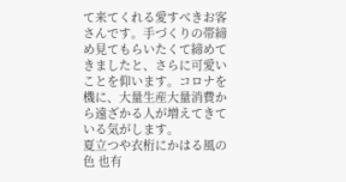て来てくれる愛すべきお客さんです。手づくりの帯締め見てもらいたくて締めてきましたと、さらに可愛いことを仰います。コロナを機に、大量生産大量消費から遠ざかる人が増えてきている気がします。
夏立つや衣桁にかはる風の色 也有